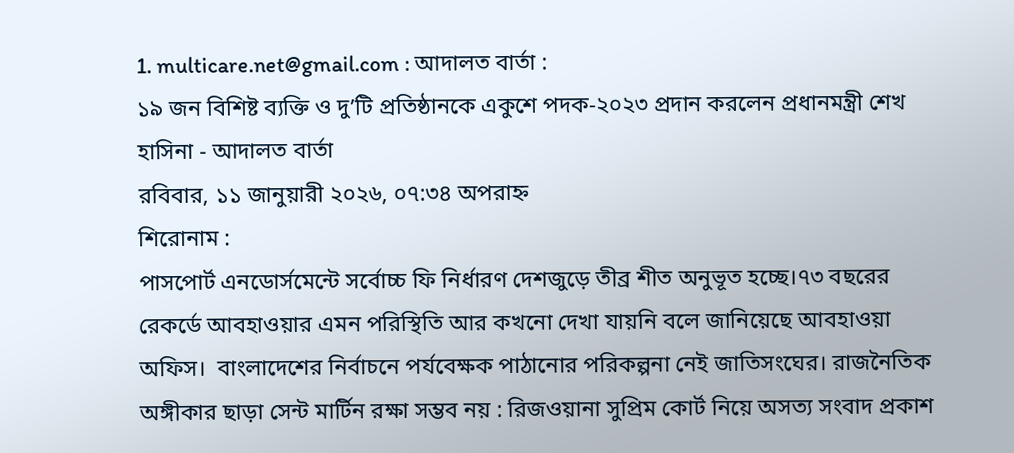1. multicare.net@gmail.com : আদালত বার্তা :
১৯ জন বিশিষ্ট ব্যক্তি ও দু’টি প্রতিষ্ঠানকে একুশে পদক-২০২৩ প্রদান করলেন প্রধানমন্ত্রী শেখ হাসিনা - আদালত বার্তা
রবিবার, ১১ জানুয়ারী ২০২৬, ০৭:৩৪ অপরাহ্ন
শিরোনাম :
পাসপোর্ট এনডোর্সমেন্টে সর্বোচ্চ ফি নির্ধারণ দেশজুড়ে তীব্র শীত অনুভূত হচ্ছে।৭৩ বছরের রেকর্ডে আবহাওয়ার এমন পরিস্থিতি আর কখনো দেখা যায়নি বলে জানিয়েছে আবহাওয়া অফিস।  বাংলাদেশের নির্বাচনে পর্যবেক্ষক পাঠানোর পরিকল্পনা নেই জাতিসংঘের। রাজনৈতিক অঙ্গীকার ছাড়া সেন্ট মার্টিন রক্ষা সম্ভব নয় : রিজওয়ানা সুপ্রিম কোর্ট নিয়ে অসত্য সংবাদ প্রকাশ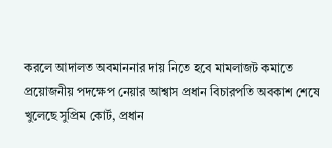করলে আদালত অবমাননার দায় নিতে হবে মামলাজট কমাতে প্রয়োজনীয় পদক্ষেপ নেয়ার আশ্বাস প্রধান বিচারপতি অবকাশ শেষে খুলেছে সুপ্রিম কোর্ট, প্রধান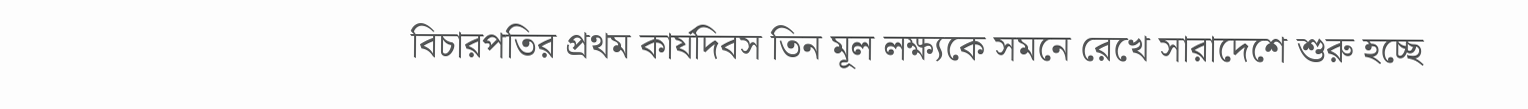বিচারপতির প্রথম কার্যদিবস তিন মূল লক্ষ্যকে সমনে রেখে সারাদেশে শুরু হচ্ছে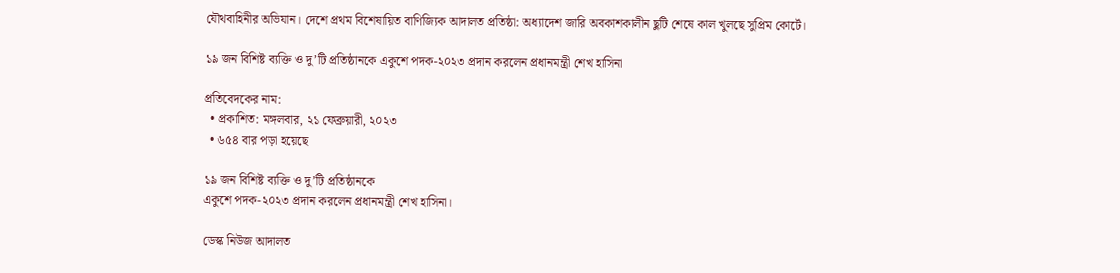যৌথবাহিনীর অভিযান। দেশে প্রথম বিশেষায়িত বাণিজ্যিক আদালত প্রতিষ্ঠা: অধ্যাদেশ জারি অবকাশকালীন ছুটি শেষে কাল খুলছে সুপ্রিম কোর্টে।

১৯ জন বিশিষ্ট ব্যক্তি ও দু’টি প্রতিষ্ঠানকে একুশে পদক-২০২৩ প্রদান করলেন প্রধানমন্ত্রী শেখ হাসিনা

প্রতিবেদকের নাম:
  • প্রকাশিত: মঙ্গলবার, ২১ ফেব্রুয়ারী, ২০২৩
  • ৬৫৪ বার পড়া হয়েছে

১৯ জন বিশিষ্ট ব্যক্তি ও দু’টি প্রতিষ্ঠানকে
একুশে পদক-২০২৩ প্রদান করলেন প্রধানমন্ত্রী শেখ হাসিনা।

ডেস্ক নিউজ আদালত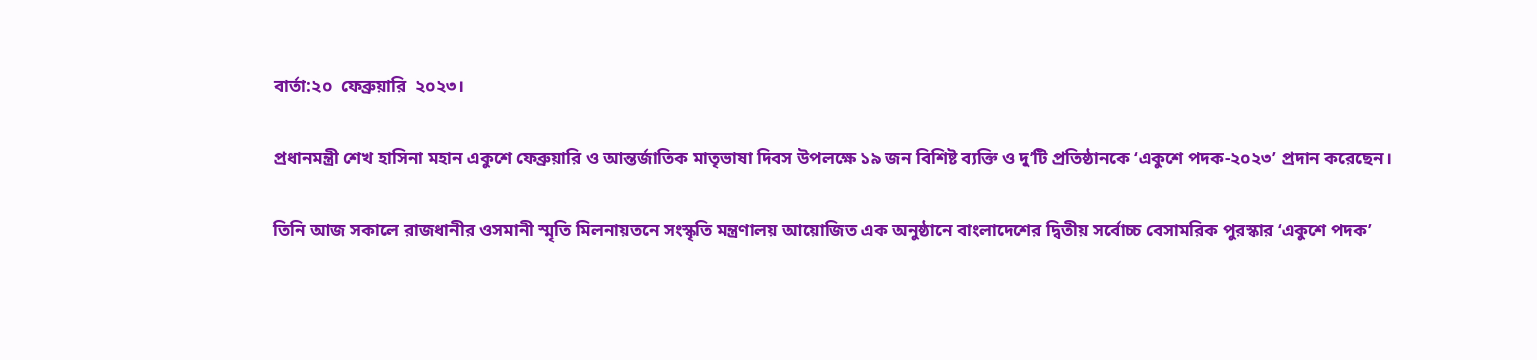বার্তা:২০  ফেব্রুয়ারি  ২০২৩।

প্রধানমন্ত্রী শেখ হাসিনা মহান একুশে ফেব্রুয়ারি ও আন্তর্জাতিক মাতৃভাষা দিবস উপলক্ষে ১৯ জন বিশিষ্ট ব্যক্তি ও দু’টি প্রতিষ্ঠানকে ‘একুশে পদক-২০২৩’ প্রদান করেছেন।

তিনি আজ সকালে রাজধানীর ওসমানী স্মৃতি মিলনায়তনে সংস্কৃতি মন্ত্রণালয় আয়োজিত এক অনুষ্ঠানে বাংলাদেশের দ্বিতীয় সর্বোচ্চ বেসামরিক পুরস্কার ‘একুশে পদক’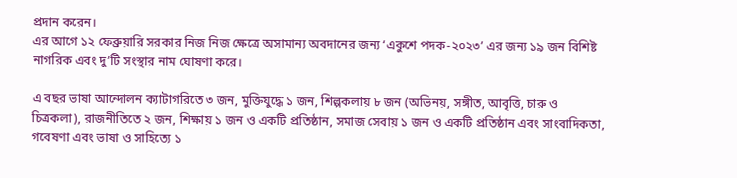প্রদান করেন।
এর আগে ১২ ফেব্রুয়ারি সরকার নিজ নিজ ক্ষেত্রে অসামান্য অবদানের জন্য ‘একুশে পদক-২০২৩’ এর জন্য ১৯ জন বিশিষ্ট নাগরিক এবং দু’টি সংস্থার নাম ঘোষণা করে।

এ বছর ভাষা আন্দোলন ক্যাটাগরিতে ৩ জন, মুক্তিযুদ্ধে ১ জন, শিল্পকলায় ৮ জন (অভিনয়, সঙ্গীত, আবৃত্তি, চারু ও চিত্রকলা), রাজনীতিতে ২ জন, শিক্ষায় ১ জন ও একটি প্রতিষ্ঠান, সমাজ সেবায় ১ জন ও একটি প্রতিষ্ঠান এবং সাংবাদিকতা, গবেষণা এবং ভাষা ও সাহিত্যে ১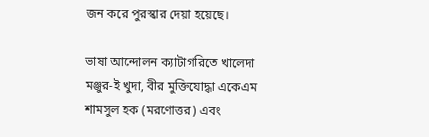জন করে পুরস্কার দেয়া হয়েছে।

ভাষা আন্দোলন ক্যাটাগরিতে খালেদা মঞ্জুর-ই খুদা, বীর মুক্তিযোদ্ধা একেএম শামসুল হক (মরণোত্তর) এবং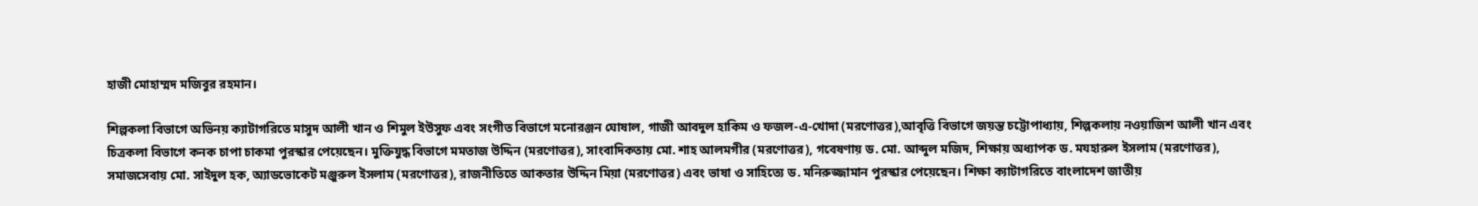হাজী মোহাম্মদ মজিবুর রহমান।

শিল্পকলা বিভাগে অভিনয় ক্যাটাগরিতে মাসুদ আলী খান ও শিমুল ইউসুফ এবং সংগীত বিভাগে মনোরঞ্জন ঘোষাল, গাজী আবদুল হাকিম ও ফজল-এ-খোদা (মরণোত্তর),আবৃত্তি বিভাগে জয়ন্ত চট্টোপাধ্যায়, শিল্পকলায় নওয়াজিশ আলী খান এবং চিত্রকলা বিভাগে কনক চাপা চাকমা পুরস্কার পেয়েছেন। মুক্তিযুদ্ধ বিভাগে মমতাজ উদ্দিন (মরণোত্তর), সাংবাদিকতায় মো. শাহ আলমগীর (মরণোত্তর), গবেষণায় ড. মো. আব্দুল মজিদ, শিক্ষায় অধ্যাপক ড. মযহারুল ইসলাম (মরণোত্তর), সমাজসেবায় মো. সাইদুল হক, অ্যাডভোকেট মঞ্জুরুল ইসলাম (মরণোত্তর), রাজনীতিতে আকতার উদ্দিন মিয়া (মরণোত্তর) এবং ভাষা ও সাহিত্যে ড. মনিরুজ্জামান পুরস্কার পেয়েছেন। শিক্ষা ক্যাটাগরিতে বাংলাদেশ জাতীয়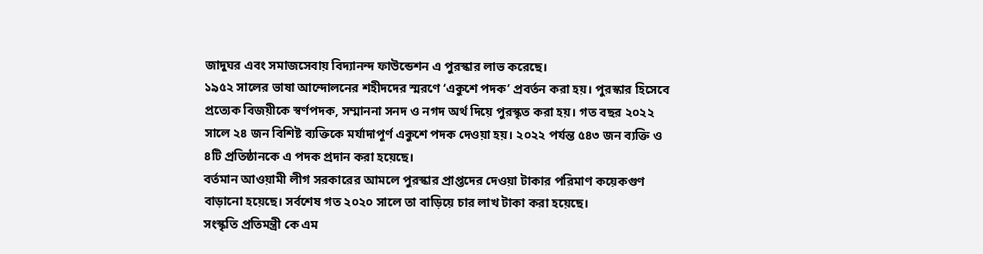জাদুঘর এবং সমাজসেবায় বিদ্যানন্দ ফাউন্ডেশন এ পুরস্কার লাভ করেছে।
১৯৫২ সালের ভাষা আন্দোলনের শহীদদের স্মরণে ‘একুশে পদক’ প্রবর্তন করা হয়। পুরস্কার হিসেবে প্রত্যেক বিজয়ীকে স্বর্ণপদক, সম্মাননা সনদ ও নগদ অর্থ দিয়ে পুরস্কৃত করা হয়। গত বছর ২০২২ সালে ২৪ জন বিশিষ্ট ব্যক্তিকে মর্যাদাপূর্ণ একুশে পদক দেওয়া হয়। ২০২২ পর্যন্ত ৫৪৩ জন ব্যক্তি ও ৪টি প্রতিষ্ঠানকে এ পদক প্রদান করা হয়েছে।
বর্তমান আওয়ামী লীগ সরকারের আমলে পুরস্কার প্রাপ্তদের দেওয়া টাকার পরিমাণ কয়েকগুণ বাড়ানো হয়েছে। সর্বশেষ গত ২০২০ সালে তা বাড়িয়ে চার লাখ টাকা করা হয়েছে।
সংস্কৃতি প্রতিমন্ত্রী কে এম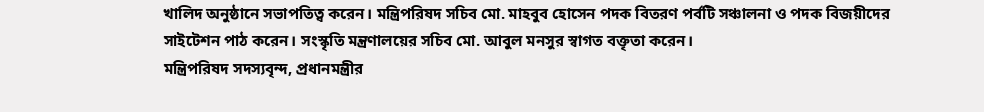খালিদ অনুষ্ঠানে সভাপতিত্ব করেন। মন্ত্রিপরিষদ সচিব মো. মাহবুব হোসেন পদক বিতরণ পর্বটি সঞ্চালনা ও পদক বিজয়ীদের সাইটেশন পাঠ করেন। সংস্কৃতি মন্ত্রণালয়ের সচিব মো. আবুল মনসুর স্বাগত বক্তৃতা করেন।
মন্ত্রিপরিষদ সদস্যবৃন্দ, প্রধানমন্ত্রীর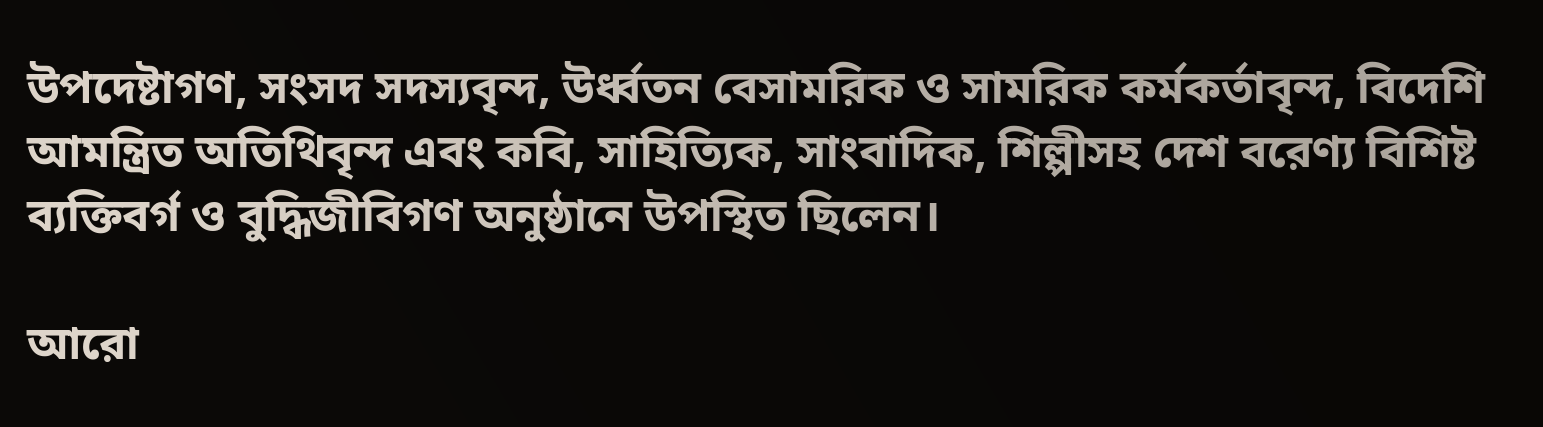উপদেষ্টাগণ, সংসদ সদস্যবৃন্দ, উর্ধ্বতন বেসামরিক ও সামরিক কর্মকর্তাবৃন্দ, বিদেশি আমন্ত্রিত অতিথিবৃন্দ এবং কবি, সাহিত্যিক, সাংবাদিক, শিল্পীসহ দেশ বরেণ্য বিশিষ্ট ব্যক্তিবর্গ ও বুদ্ধিজীবিগণ অনুষ্ঠানে উপস্থিত ছিলেন।

আরো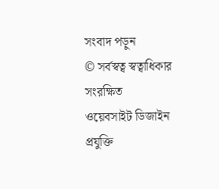সংবাদ পড়ুন
© সর্বস্বত্ব স্বত্বাধিকার সংরক্ষিত
ওয়েবসাইট ডিজাইন প্রযুক্তি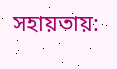সহায়তায়: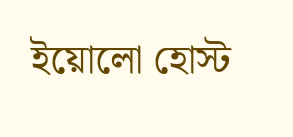ইয়োলো হোস্ট